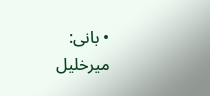• بانی: میرخلیل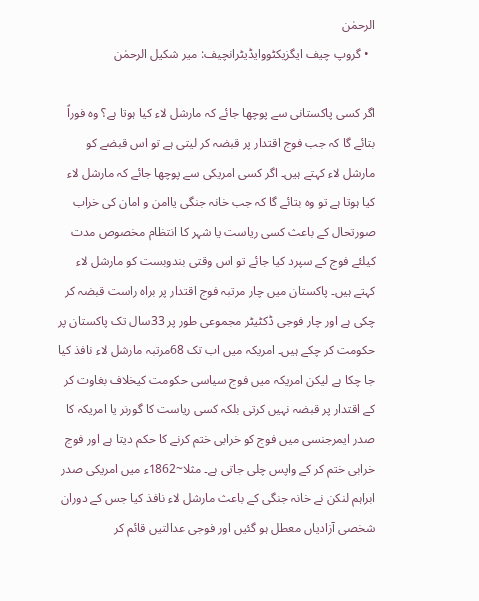الرحمٰن
  • گروپ چیف ایگزیکٹووایڈیٹرانچیف: میر شکیل الرحمٰن

اگر کسی پاکستانی سے پوچھا جائے کہ مارشل لاء کیا ہوتا ہے؟ وہ فوراً بتائے گا کہ جب فوج اقتدار پر قبضہ کر لیتی ہے تو اس قبضے کو مارشل لاء کہتے ہیں۔ اگر کسی امریکی سے پوچھا جائے کہ مارشل لاء کیا ہوتا ہے تو وہ بتائے گا کہ جب خانہ جنگی یاامن و امان کی خراب صورتحال کے باعث کسی ریاست یا شہر کا انتظام مخصوص مدت کیلئے فوج کے سپرد کیا جائے تو اس وقتی بندوبست کو مارشل لاء کہتے ہیں۔ پاکستان میں چار مرتبہ فوج اقتدار پر براہ راست قبضہ کر چکی ہے اور چار فوجی ڈکٹیٹر مجموعی طور پر 33سال تک پاکستان پر حکومت کر چکے ہیں۔ امریکہ میں اب تک 68مرتبہ مارشل لاء نافذ کیا جا چکا ہے لیکن امریکہ میں فوج سیاسی حکومت کیخلاف بغاوت کر کے اقتدار پر قبضہ نہیں کرتی بلکہ کسی ریاست کا گورنر یا امریکہ کا صدر ایمرجنسی میں فوج کو خرابی ختم کرنے کا حکم دیتا ہے اور فوج خرابی ختم کر کے واپس چلی جاتی ہے۔ مثلا~1862ء میں امریکی صدر ابراہم لنکن نے خانہ جنگی کے باعث مارشل لاء نافذ کیا جس کے دوران شخصی آزادیاں معطل ہو گئیں اور فوجی عدالتیں قائم کر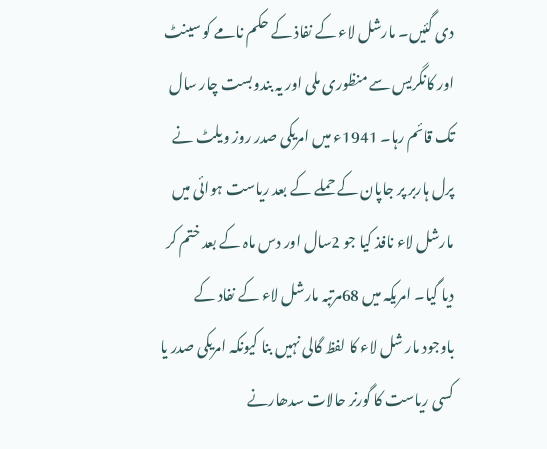دی گئیں۔ مارشل لاء کے نفاذ کے حکم نامے کو سینٹ اور کانگریس سے منظوری ملی اور یہ بندوبست چار سال تک قائم رہا۔ 1941ء میں امریکی صدر روز ویلٹ نے پرل ہاربر پر جاپان کے حملے کے بعد ریاست ہوائی میں مارشل لاء نافذ کیا جو 2سال اور دس ماہ کے بعد ختم کر دیا گیا۔ امریکہ میں 68مرتبہ مارشل لاء کے نفاد کے باوجود مار شل لاء کا لفظ گالی نہیں بنا کیونکہ امریکی صدر یا کسی ریاست کا گورنر حالات سدھارنے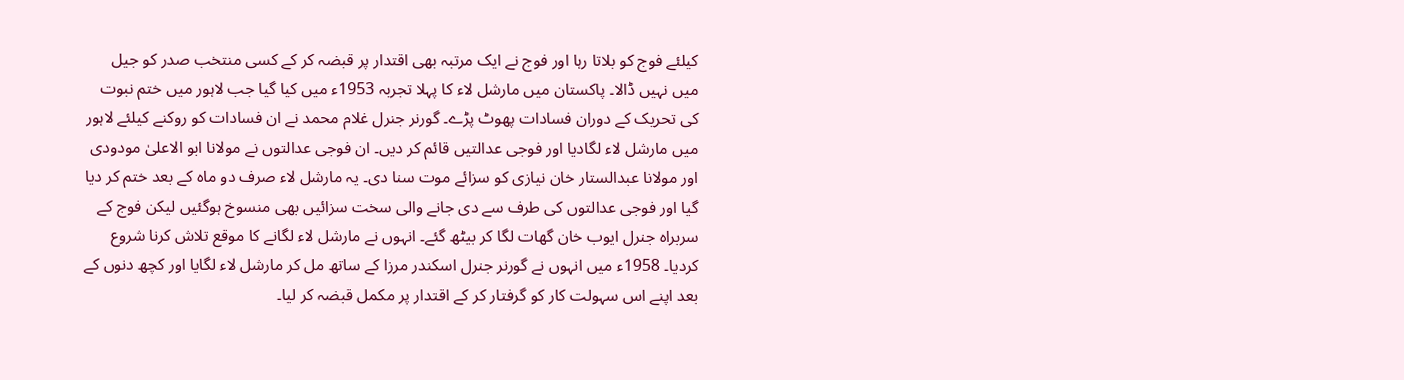کیلئے فوج کو بلاتا رہا اور فوج نے ایک مرتبہ بھی اقتدار پر قبضہ کر کے کسی منتخب صدر کو جیل میں نہیں ڈالا۔ پاکستان میں مارشل لاء کا پہلا تجربہ 1953ء میں کیا گیا جب لاہور میں ختم نبوت کی تحریک کے دوران فسادات پھوٹ پڑے۔ گورنر جنرل غلام محمد نے ان فسادات کو روکنے کیلئے لاہور میں مارشل لاء لگادیا اور فوجی عدالتیں قائم کر دیں۔ ان فوجی عدالتوں نے مولانا ابو الاعلیٰ مودودی اور مولانا عبدالستار خان نیازی کو سزائے موت سنا دی۔ یہ مارشل لاء صرف دو ماہ کے بعد ختم کر دیا گیا اور فوجی عدالتوں کی طرف سے دی جانے والی سخت سزائیں بھی منسوخ ہوگئیں لیکن فوج کے سربراہ جنرل ایوب خان گھات لگا کر بیٹھ گئے۔ انہوں نے مارشل لاء لگانے کا موقع تلاش کرنا شروع کردیا۔ 1958ء میں انہوں نے گورنر جنرل اسکندر مرزا کے ساتھ مل کر مارشل لاء لگایا اور کچھ دنوں کے بعد اپنے اس سہولت کار کو گرفتار کر کے اقتدار پر مکمل قبضہ کر لیا۔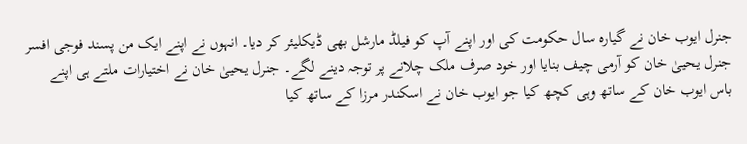جنرل ایوب خان نے گیارہ سال حکومت کی اور اپنے آپ کو فیلڈ مارشل بھی ڈیکلیئر کر دیا۔ انہوں نے اپنے ایک من پسند فوجی افسر جنرل یحییٰ خان کو آرمی چیف بنایا اور خود صرف ملک چلانے پر توجہ دینے لگے۔ جنرل یحییٰ خان نے اختیارات ملتے ہی اپنے باس ایوب خان کے ساتھ وہی کچھ کیا جو ایوب خان نے اسکندر مرزا کے ساتھ کیا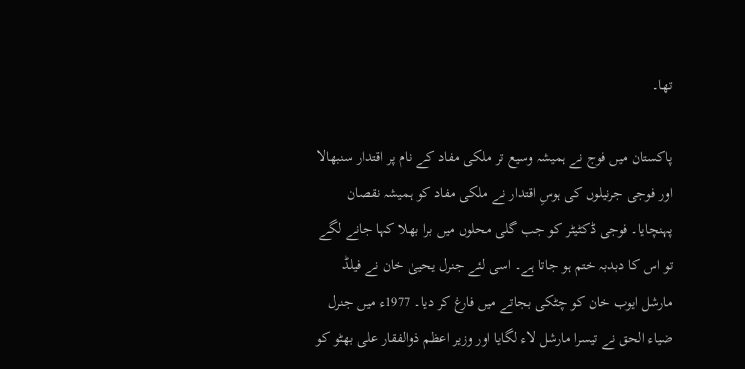تھا۔

پاکستان میں فوج نے ہمیشہ وسیع تر ملکی مفاد کے نام پر اقتدار سنبھالا اور فوجی جرنیلوں کی ہوسِ اقتدار نے ملکی مفاد کو ہمیشہ نقصان پہنچایا۔ فوجی ڈکٹیٹر کو جب گلی محلوں میں برا بھلا کہا جانے لگے تو اس کا دبدبہ ختم ہو جاتا ہے۔ اسی لئے جنرل یحییٰ خان نے فیلڈ مارشل ایوب خان کو چٹکی بجاتے میں فارغ کر دیا۔ 1977ء میں جنرل ضیاء الحق نے تیسرا مارشل لاء لگایا اور وزیر اعظم ذوالفقار علی بھٹو کو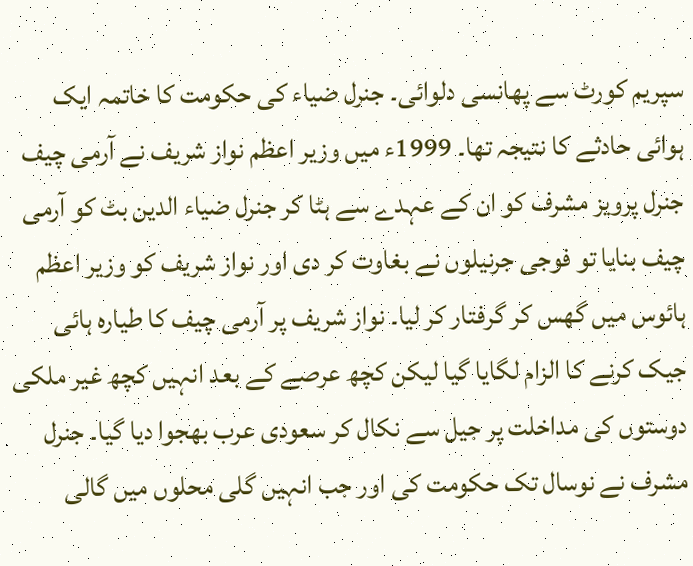سپریم کورٹ سے پھانسی دلوائی۔ جنرل ضیاء کی حکومت کا خاتمہ ایک ہوائی حادثے کا نتیجہ تھا۔ 1999ء میں وزیر اعظم نواز شریف نے آرمی چیف جنرل پرویز مشرف کو ان کے عہدے سے ہٹا کر جنرل ضیاء الدین بٹ کو آرمی چیف بنایا تو فوجی جرنیلوں نے بغاوت کر دی اور نواز شریف کو وزیر اعظم ہائوس میں گھس کر گرفتار کر لیا۔ نواز شریف پر آرمی چیف کا طیارہ ہائی جیک کرنے کا الزام لگایا گیا لیکن کچھ عرصے کے بعد انہیں کچھ غیر ملکی دوستوں کی مداخلت پر جیل سے نکال کر سعودی عرب بھجوا دیا گیا۔ جنرل مشرف نے نوسال تک حکومت کی اور جب انہیں گلی محلوں میں گالی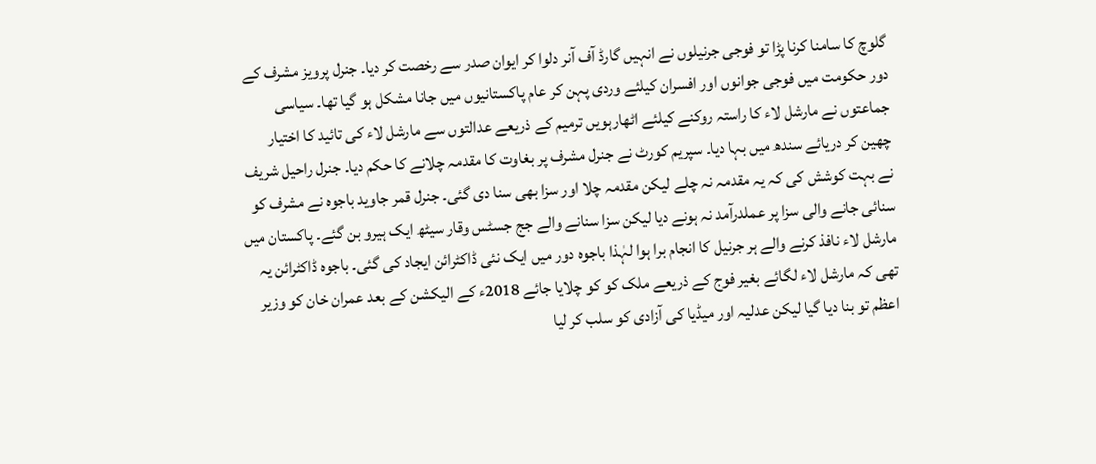گلوچ کا سامنا کرنا پڑا تو فوجی جرنیلوں نے انہیں گارڈ آف آنر دلوا کر ایوان صدر سے رخصت کر دیا۔ جنرل پرویز مشرف کے دور حکومت میں فوجی جوانوں اور افسران کیلئے وردی پہن کر عام پاکستانیوں میں جانا مشکل ہو گیا تھا۔ سیاسی جماعتوں نے مارشل لاء کا راستہ روکنے کیلئے اٹھارہویں ترمیم کے ذریعے عدالتوں سے مارشل لاء کی تائید کا اختیار چھین کر دریائے سندھ میں بہا دیا۔ سپریم کورٹ نے جنرل مشرف پر بغاوت کا مقدمہ چلانے کا حکم دیا۔ جنرل راحیل شریف نے بہت کوشش کی کہ یہ مقدمہ نہ چلے لیکن مقدمہ چلا اور سزا بھی سنا دی گئی۔ جنرل قمر جاوید باجوہ نے مشرف کو سنائی جانے والی سزا پر عملدرآمد نہ ہونے دیا لیکن سزا سنانے والے جج جسٹس وقار سیٹھ ایک ہیرو بن گئے۔ پاکستان میں مارشل لاء نافذ کرنے والے ہر جرنیل کا انجام برا ہوا لہٰذا باجوہ دور میں ایک نئی ڈاکٹرائن ایجاد کی گئی۔ باجوہ ڈاکٹرائن یہ تھی کہ مارشل لاء لگائے بغیر فوج کے ذریعے ملک کو کو چلایا جائے 2018ء کے الیکشن کے بعد عمران خان کو وزیر اعظم تو بنا دیا گیا لیکن عدلیہ اور میڈیا کی آزادی کو سلب کر لیا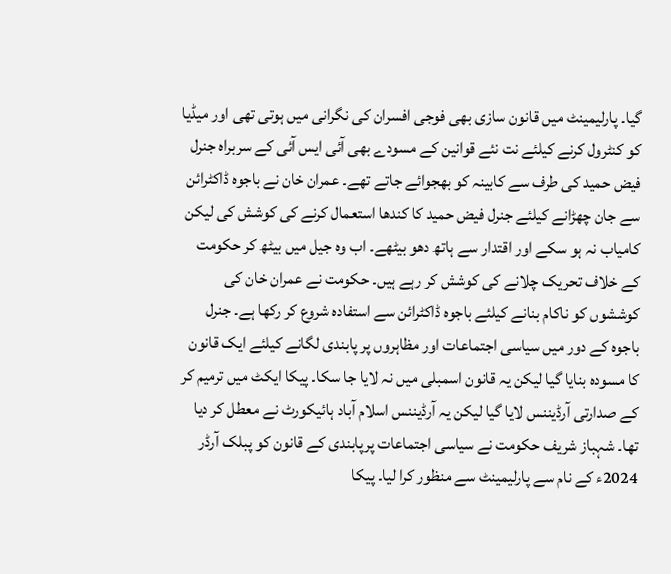گیا۔ پارلیمینٹ میں قانون سازی بھی فوجی افسران کی نگرانی میں ہوتی تھی اور میڈیا کو کنٹرول کرنے کیلئے نت نئے قوانین کے مسودے بھی آئی ایس آئی کے سربراہ جنرل فیض حمید کی طرف سے کابینہ کو بھجوائے جاتے تھے۔ عمران خان نے باجوہ ڈاکٹرائن سے جان چھڑانے کیلئے جنرل فیض حمید کا کندھا استعمال کرنے کی کوشش کی لیکن کامیاب نہ ہو سکے اور اقتدار سے ہاتھ دھو بیٹھے۔ اب وہ جیل میں بیٹھ کر حکومت کے خلاف تحریک چلانے کی کوشش کر رہے ہیں۔ حکومت نے عمران خان کی کوششوں کو ناکام بنانے کیلئے باجوہ ڈاکٹرائن سے استفادہ شروع کر رکھا ہے۔ جنرل باجوہ کے دور میں سیاسی اجتماعات اور مظاہروں پر پابندی لگانے کیلئے ایک قانون کا مسودہ بنایا گیا لیکن یہ قانون اسمبلی میں نہ لایا جا سکا۔ پیکا ایکٹ میں ترمیم کر کے صدارتی آرڈیننس لایا گیا لیکن یہ آرڈیننس اسلام آباد ہائیکورٹ نے معطل کر دیا تھا۔ شہباز شریف حکومت نے سیاسی اجتماعات پرپابندی کے قانون کو پبلک آرڈر 2024ء کے نام سے پارلیمینٹ سے منظور کرا لیا۔ پیکا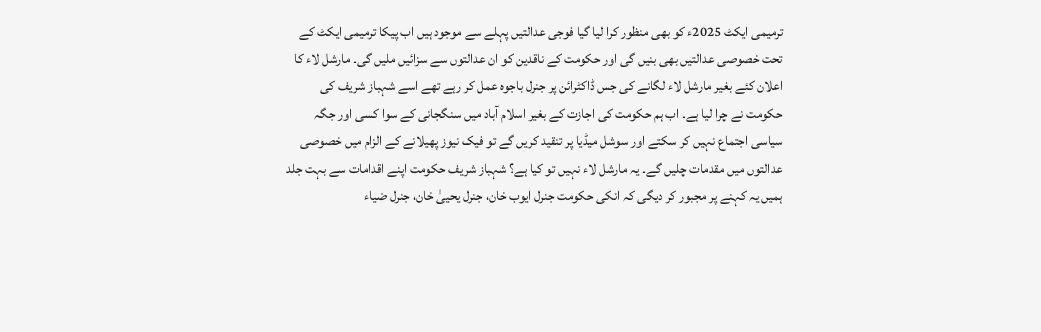ترمیمی ایکٹ 2025ء کو بھی منظور کرا لیا گیا فوجی عدالتیں پہلے سے موجود ہیں اب پیکا ترمیمی ایکٹ کے تحت خصوصی عدالتیں بھی بنیں گی اور حکومت کے ناقدین کو ان عدالتوں سے سزائیں ملیں گی۔ مارشل لاء کا اعلان کئے بغیر مارشل لاء لگانے کی جس ڈاکٹرائن پر جنرل باجوہ عمل کر رہے تھے اسے شہباز شریف کی حکومت نے چرا لیا ہے۔ اب ہم حکومت کی اجازت کے بغیر اسلام آباد میں سنگجانی کے سوا کسی اور جگہ سیاسی اجتماع نہیں کر سکتے اور سوشل میڈیا پر تنقید کریں گے تو فیک نیوز پھیلانے کے الزام میں خصوصی عدالتوں میں مقدمات چلیں گے۔ یہ مارشل لاء نہیں تو کیا ہے؟ شہباز شریف حکومت اپنے اقدامات سے بہت جلد ہمیں یہ کہنے پر مجبور کر دیگی کہ انکی حکومت جنرل ایوب خان، جنرل یحییٰ خان، جنرل ضیاء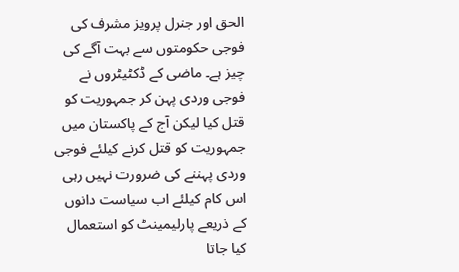الحق اور جنرل پرویز مشرف کی فوجی حکومتوں سے بہت آگے کی چیز ہے۔ ماضی کے ڈکٹیٹروں نے فوجی وردی پہن کر جمہوریت کو قتل کیا لیکن آج کے پاکستان میں جمہوریت کو قتل کرنے کیلئے فوجی وردی پہننے کی ضرورت نہیں رہی اس کام کیلئے اب سیاست دانوں کے ذریعے پارلیمینٹ کو استعمال کیا جاتا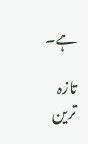ہے۔

تازہ ترین